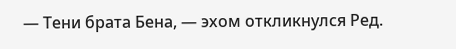— Тени брата Бена, — эхом откликнулся Ред.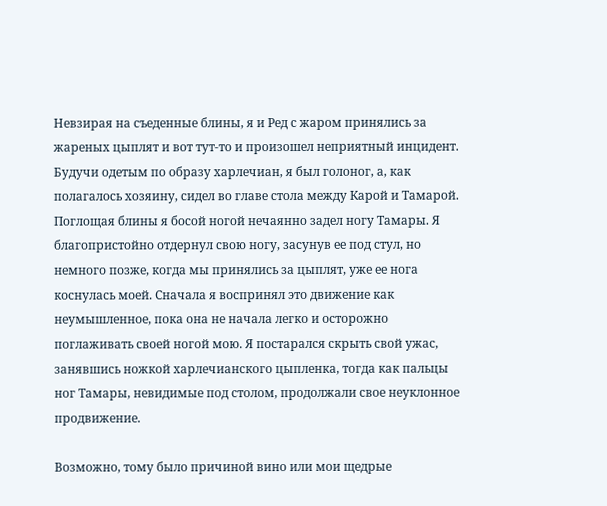Невзирая на съеденные блины, я и Ред с жаром принялись за жареных цыплят и вот тут-то и произошел неприятный инцидент. Будучи одетым по образу харлечиан, я был голоног, а, как полагалось хозяину, сидел во главе стола между Карой и Тамарой. Поглощая блины я босой ногой нечаянно задел ногу Тамары. Я благопристойно отдернул свою ногу, засунув ее под стул, но немного позже, когда мы принялись за цыплят, уже ее нога коснулась моей. Сначала я воспринял это движение как неумышленное, пока она не начала легко и осторожно поглаживать своей ногой мою. Я постарался скрыть свой ужас, занявшись ножкой харлечианского цыпленка, тогда как пальцы ног Тамары, невидимые под столом, продолжали свое неуклонное продвижение.

Возможно, тому было причиной вино или мои щедрые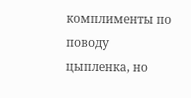комплименты по поводу цыпленка, но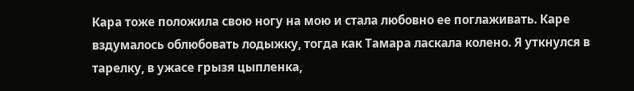Кара тоже положила свою ногу на мою и стала любовно ее поглаживать. Каре вздумалось облюбовать лодыжку, тогда как Тамара ласкала колено. Я уткнулся в тарелку, в ужасе грызя цыпленка,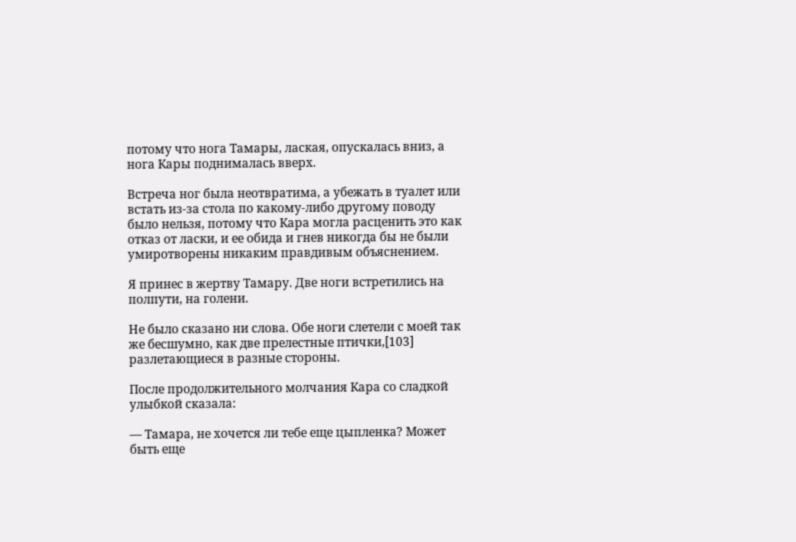потому что нога Тамары, лаская, опускалась вниз, а нога Кары поднималась вверх.

Встреча ног была неотвратима, а убежать в туалет или встать из-за стола по какому-либо другому поводу было нельзя, потому что Кара могла расценить это как отказ от ласки, и ее обида и гнев никогда бы не были умиротворены никаким правдивым объяснением.

Я принес в жертву Тамару. Две ноги встретились на полпути, на голени.

Не было сказано ни слова. Обе ноги слетели с моей так же бесшумно, как две прелестные птички,[103] разлетающиеся в разные стороны.

После продолжительного молчания Кара со сладкой улыбкой сказала:

— Тамара, не хочется ли тебе еще цыпленка? Может быть еще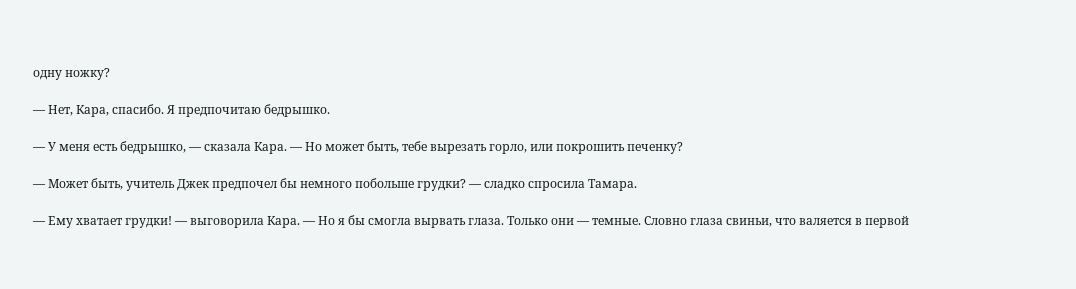одну ножку?

— Нет, Кара, спасибо. Я предпочитаю бедрышко.

— У меня есть бедрышко, — сказала Кара. — Но может быть, тебе вырезать горло, или покрошить печенку?

— Может быть, учитель Джек предпочел бы немного побольше грудки? — сладко спросила Тамара.

— Ему хватает грудки! — выговорила Кара. — Но я бы смогла вырвать глаза. Только они — темные. Словно глаза свиньи, что валяется в первой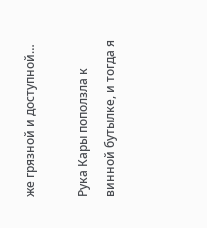же грязной и доступной…

Рука Кары поползла к винной бутылке, и тогда я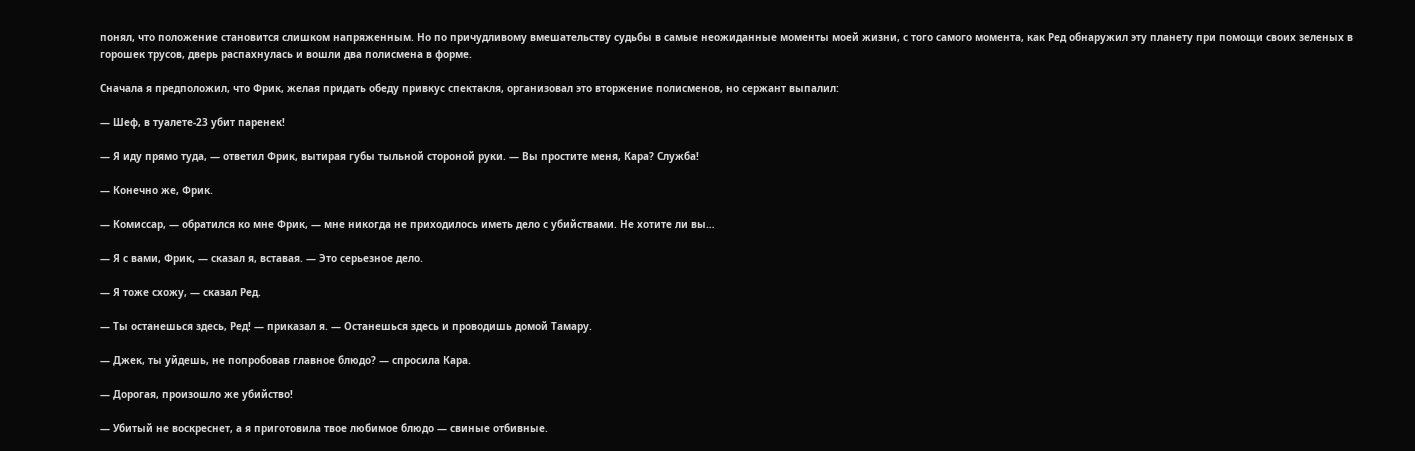понял, что положение становится слишком напряженным. Но по причудливому вмешательству судьбы в самые неожиданные моменты моей жизни, с того самого момента, как Ред обнаружил эту планету при помощи своих зеленых в горошек трусов, дверь распахнулась и вошли два полисмена в форме.

Сначала я предположил, что Фрик, желая придать обеду привкус спектакля, организовал это вторжение полисменов, но сержант выпалил:

— Шеф, в туалете-23 убит паренек!

— Я иду прямо туда, — ответил Фрик, вытирая губы тыльной стороной руки. — Вы простите меня, Кара? Служба!

— Конечно же, Фрик.

— Комиссар, — обратился ко мне Фрик, — мне никогда не приходилось иметь дело с убийствами. Не хотите ли вы…

— Я с вами, Фрик, — сказал я, вставая. — Это серьезное дело.

— Я тоже схожу, — сказал Ред.

— Ты останешься здесь, Ред! — приказал я. — Останешься здесь и проводишь домой Тамару.

— Джек, ты уйдешь, не попробовав главное блюдо? — спросила Кара.

— Дорогая, произошло же убийство!

— Убитый не воскреснет, а я приготовила твое любимое блюдо — свиные отбивные.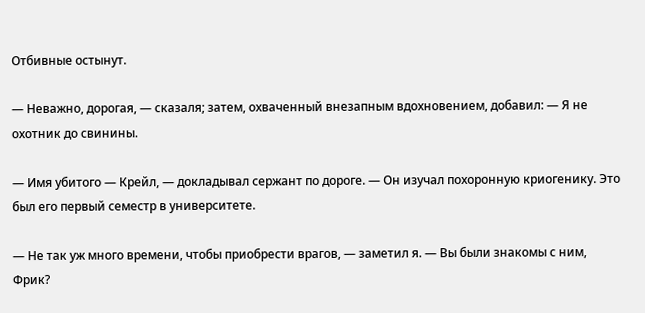Отбивные остынут.

— Неважно, дорогая, — сказаля; затем, охваченный внезапным вдохновением, добавил: — Я не охотник до свинины.

— Имя убитого — Крейл, — докладывал сержант по дороге. — Он изучал похоронную криогенику. Это был его первый семестр в университете.

— Не так уж много времени, чтобы приобрести врагов, — заметил я. — Вы были знакомы с ним, Фрик?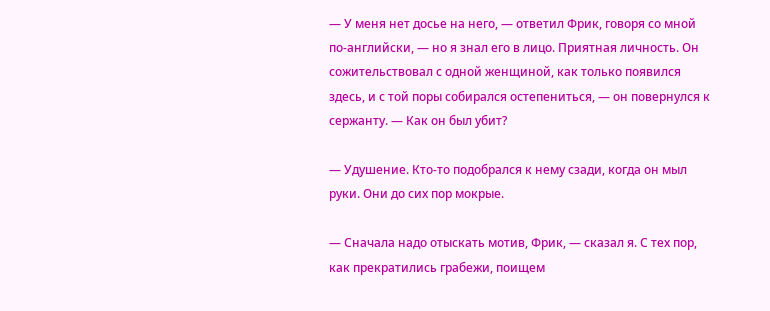— У меня нет досье на него, — ответил Фрик, говоря со мной по-английски, — но я знал его в лицо. Приятная личность. Он сожительствовал с одной женщиной, как только появился здесь, и с той поры собирался остепениться, — он повернулся к сержанту. — Как он был убит?

— Удушение. Кто-то подобрался к нему сзади, когда он мыл руки. Они до сих пор мокрые.

— Сначала надо отыскать мотив, Фрик, — сказал я. С тех пор, как прекратились грабежи, поищем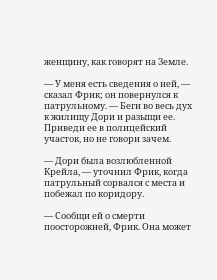женщину, как говорят на Земле.

— У меня есть сведения о ней, — сказал Фрик; он повернулся к патрульному. — Беги во весь дух к жилищу Дори и разыщи ее. Приведи ее в полицейский участок, но не говори зачем.

— Дори была возлюбленной Крейла, — уточнил Фрик, когда патрульный сорвался с места и побежал по коридору.

— Сообщи ей о смерти поосторожней, Фрик. Она может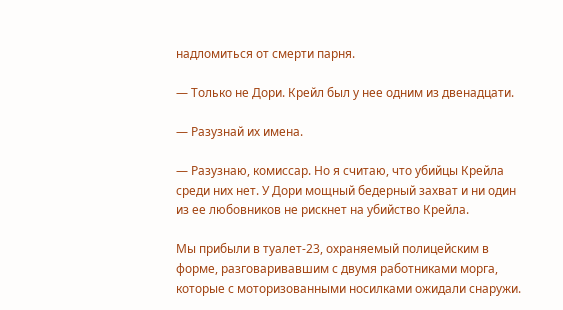надломиться от смерти парня.

— Только не Дори. Крейл был у нее одним из двенадцати.

— Разузнай их имена.

— Разузнаю, комиссар. Но я считаю, что убийцы Крейла среди них нет. У Дори мощный бедерный захват и ни один из ее любовников не рискнет на убийство Крейла.

Мы прибыли в туалет-23, охраняемый полицейским в форме, разговаривавшим с двумя работниками морга, которые с моторизованными носилками ожидали снаружи.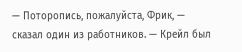— Поторопись, пожалуйста, Фрик, — сказал один из работников. — Крейл был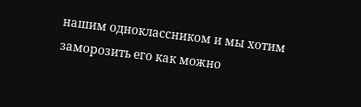нашим одноклассником и мы хотим заморозить его как можно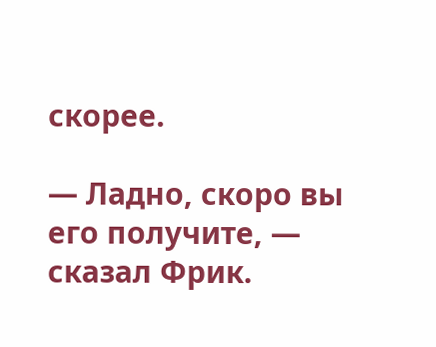скорее.

— Ладно, скоро вы его получите, — сказал Фрик.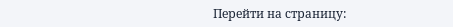Перейти на страницу: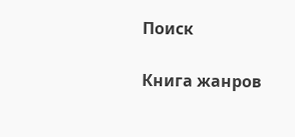Поиск

Книга жанров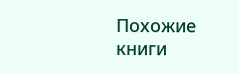Похожие книги